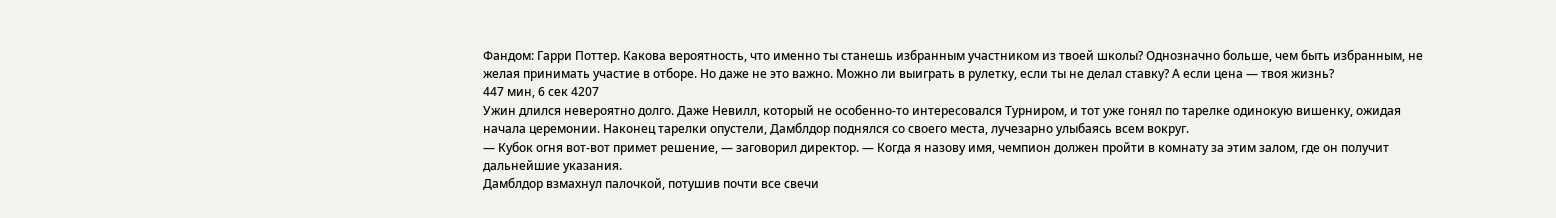Фандом: Гарри Поттер. Какова вероятность, что именно ты станешь избранным участником из твоей школы? Однозначно больше, чем быть избранным, не желая принимать участие в отборе. Но даже не это важно. Можно ли выиграть в рулетку, если ты не делал ставку? А если цена — твоя жизнь?
447 мин, 6 сек 4207
Ужин длился невероятно долго. Даже Невилл, который не особенно-то интересовался Турниром, и тот уже гонял по тарелке одинокую вишенку, ожидая начала церемонии. Наконец тарелки опустели, Дамблдор поднялся со своего места, лучезарно улыбаясь всем вокруг.
— Кубок огня вот-вот примет решение, — заговорил директор. — Когда я назову имя, чемпион должен пройти в комнату за этим залом, где он получит дальнейшие указания.
Дамблдор взмахнул палочкой, потушив почти все свечи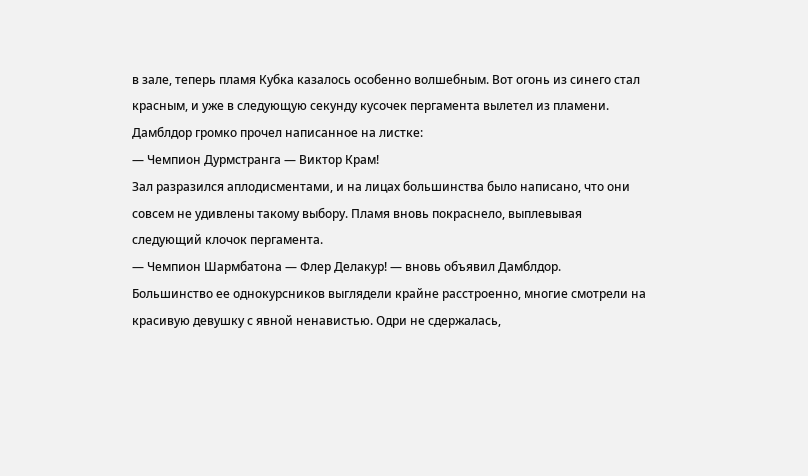в зале, теперь пламя Кубка казалось особенно волшебным. Вот огонь из синего стал красным, и уже в следующую секунду кусочек пергамента вылетел из пламени. Дамблдор громко прочел написанное на листке:
— Чемпион Дурмстранга — Виктор Крам!
Зал разразился аплодисментами, и на лицах большинства было написано, что они совсем не удивлены такому выбору. Пламя вновь покраснело, выплевывая следующий клочок пергамента.
— Чемпион Шармбатона — Флер Делакур! — вновь объявил Дамблдор.
Большинство ее однокурсников выглядели крайне расстроенно, многие смотрели на красивую девушку с явной ненавистью. Одри не сдержалась,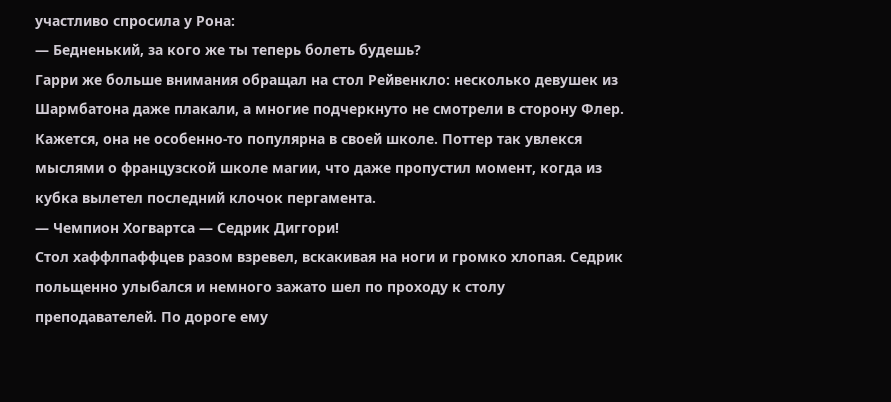участливо спросила у Рона:
— Бедненький, за кого же ты теперь болеть будешь?
Гарри же больше внимания обращал на стол Рейвенкло: несколько девушек из Шармбатона даже плакали, а многие подчеркнуто не смотрели в сторону Флер. Кажется, она не особенно-то популярна в своей школе. Поттер так увлекся мыслями о французской школе магии, что даже пропустил момент, когда из кубка вылетел последний клочок пергамента.
— Чемпион Хогвартса — Седрик Диггори!
Стол хаффлпаффцев разом взревел, вскакивая на ноги и громко хлопая. Седрик польщенно улыбался и немного зажато шел по проходу к столу преподавателей. По дороге ему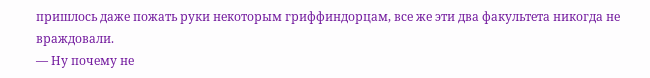пришлось даже пожать руки некоторым гриффиндорцам, все же эти два факультета никогда не враждовали.
— Ну почему не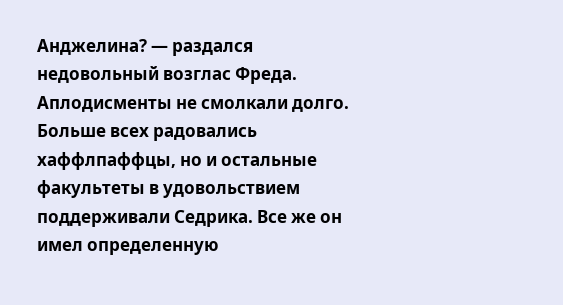Анджелина? — раздался недовольный возглас Фреда.
Аплодисменты не смолкали долго. Больше всех радовались хаффлпаффцы, но и остальные факультеты в удовольствием поддерживали Седрика. Все же он имел определенную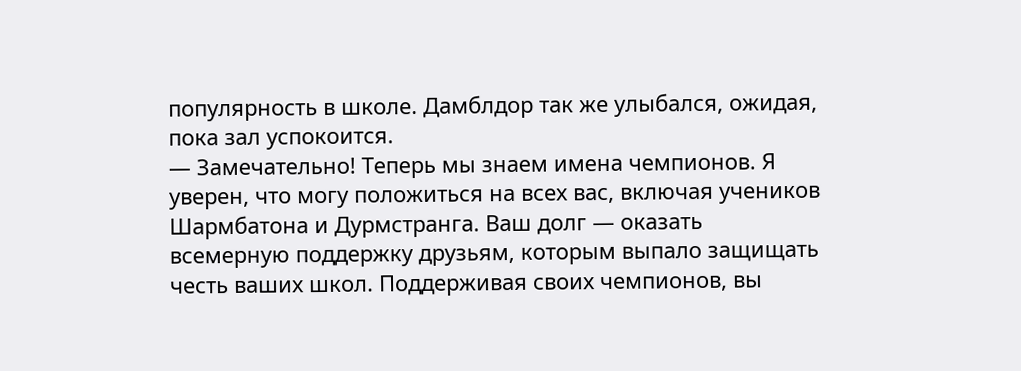популярность в школе. Дамблдор так же улыбался, ожидая, пока зал успокоится.
— Замечательно! Теперь мы знаем имена чемпионов. Я уверен, что могу положиться на всех вас, включая учеников Шармбатона и Дурмстранга. Ваш долг — оказать всемерную поддержку друзьям, которым выпало защищать честь ваших школ. Поддерживая своих чемпионов, вы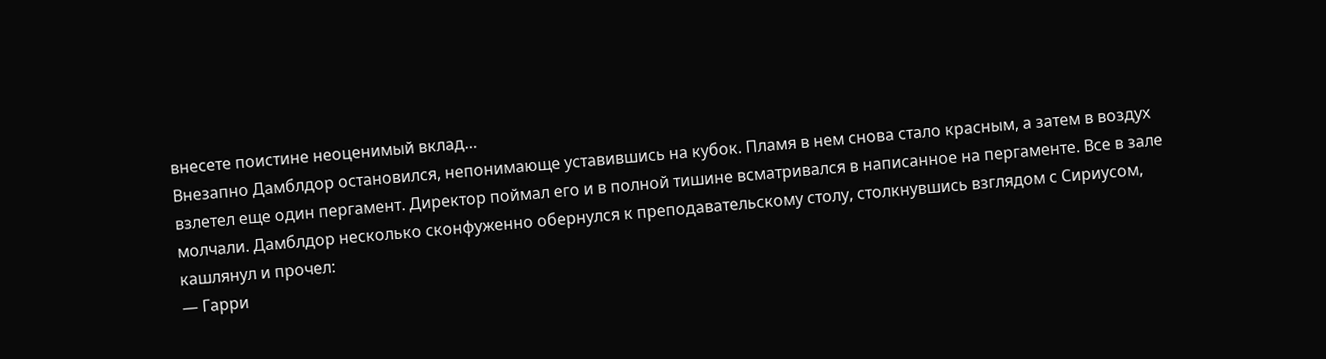внесете поистине неоценимый вклад…
Внезапно Дамблдор остановился, непонимающе уставившись на кубок. Пламя в нем снова стало красным, а затем в воздух взлетел еще один пергамент. Директор поймал его и в полной тишине всматривался в написанное на пергаменте. Все в зале молчали. Дамблдор несколько сконфуженно обернулся к преподавательскому столу, столкнувшись взглядом с Сириусом, кашлянул и прочел:
— Гарри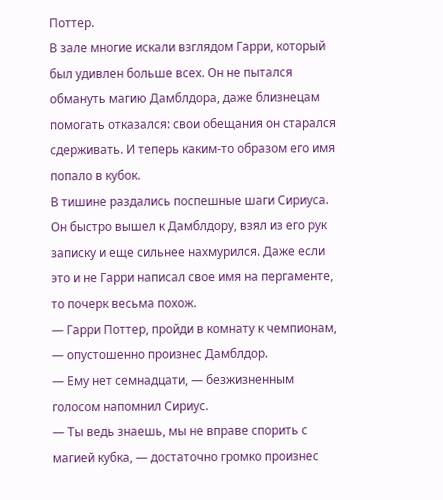Поттер.
В зале многие искали взглядом Гарри, который был удивлен больше всех. Он не пытался обмануть магию Дамблдора, даже близнецам помогать отказался: свои обещания он старался сдерживать. И теперь каким-то образом его имя попало в кубок.
В тишине раздались поспешные шаги Сириуса. Он быстро вышел к Дамблдору, взял из его рук записку и еще сильнее нахмурился. Даже если это и не Гарри написал свое имя на пергаменте, то почерк весьма похож.
— Гарри Поттер, пройди в комнату к чемпионам, — опустошенно произнес Дамблдор.
— Ему нет семнадцати, — безжизненным голосом напомнил Сириус.
— Ты ведь знаешь, мы не вправе спорить с магией кубка, — достаточно громко произнес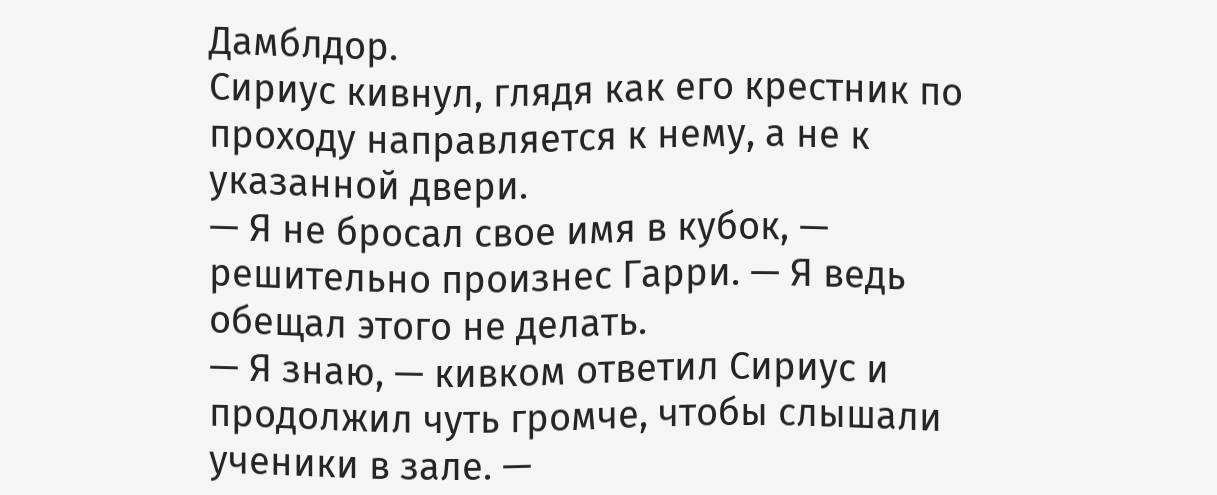Дамблдор.
Сириус кивнул, глядя как его крестник по проходу направляется к нему, а не к указанной двери.
— Я не бросал свое имя в кубок, — решительно произнес Гарри. — Я ведь обещал этого не делать.
— Я знаю, — кивком ответил Сириус и продолжил чуть громче, чтобы слышали ученики в зале. —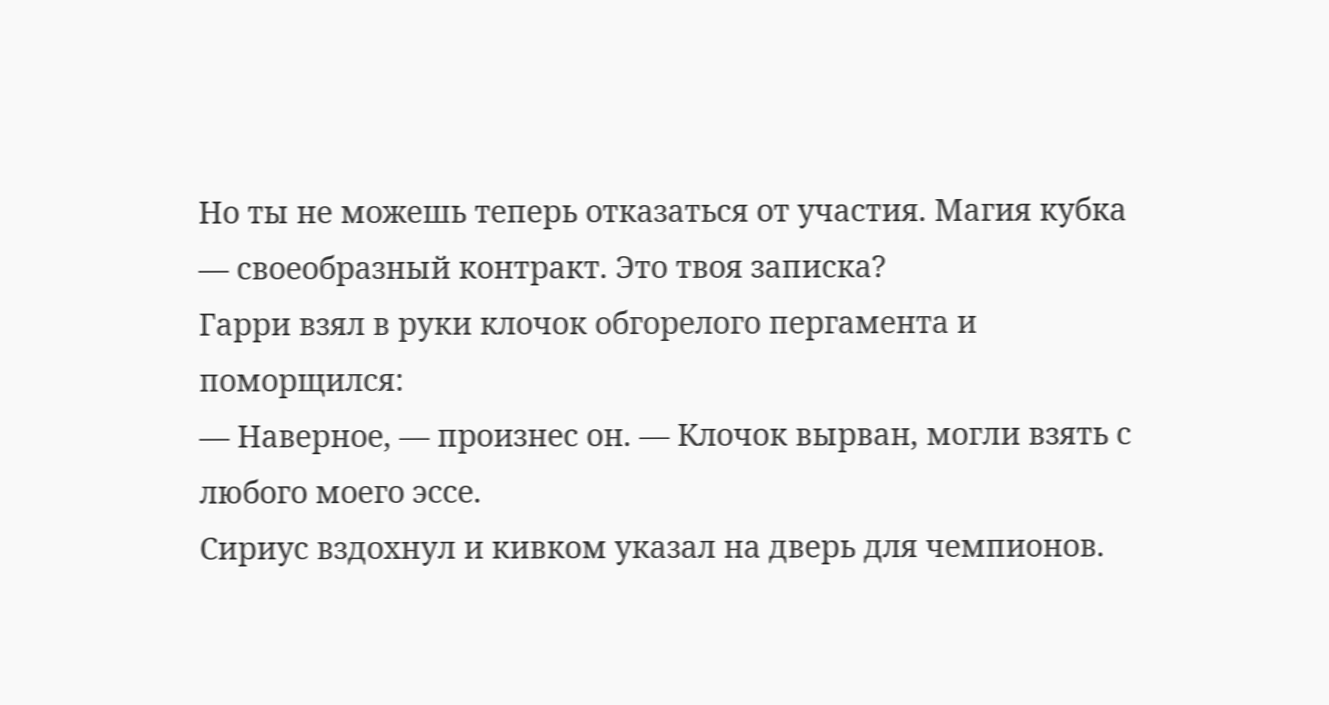Но ты не можешь теперь отказаться от участия. Магия кубка — своеобразный контракт. Это твоя записка?
Гарри взял в руки клочок обгорелого пергамента и поморщился:
— Наверное, — произнес он. — Клочок вырван, могли взять с любого моего эссе.
Сириус вздохнул и кивком указал на дверь для чемпионов.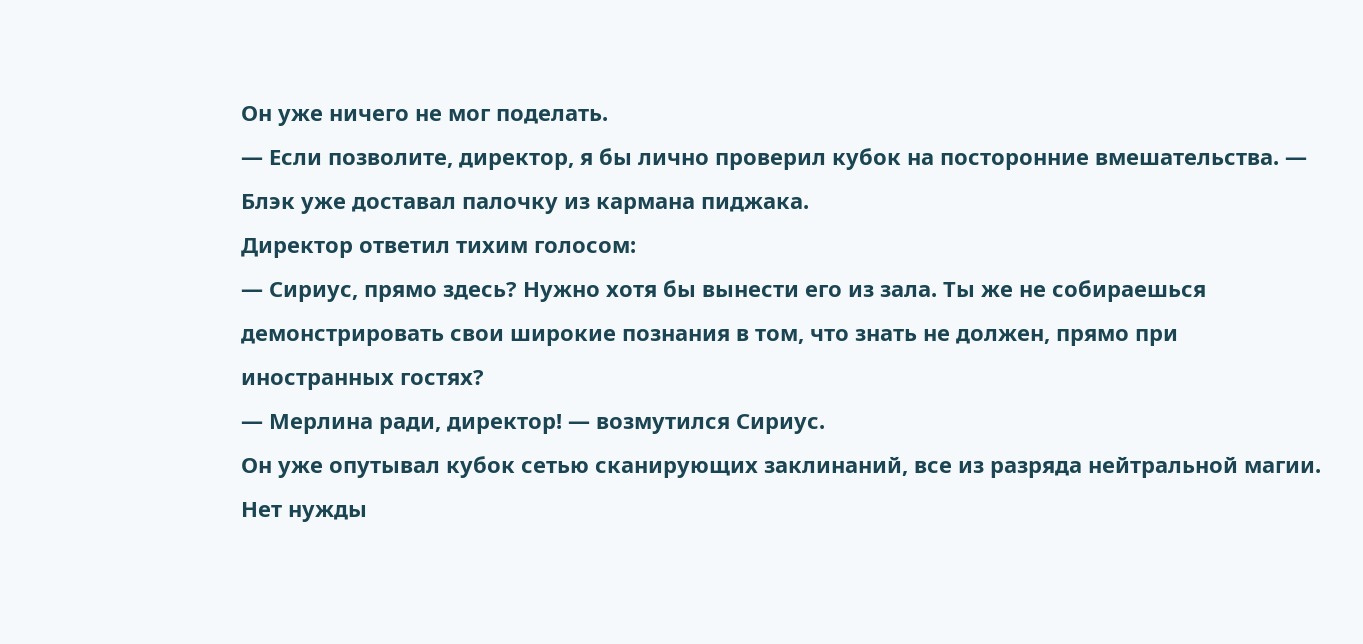Он уже ничего не мог поделать.
— Если позволите, директор, я бы лично проверил кубок на посторонние вмешательства. — Блэк уже доставал палочку из кармана пиджака.
Директор ответил тихим голосом:
— Сириус, прямо здесь? Нужно хотя бы вынести его из зала. Ты же не собираешься демонстрировать свои широкие познания в том, что знать не должен, прямо при иностранных гостях?
— Мерлина ради, директор! — возмутился Сириус.
Он уже опутывал кубок сетью сканирующих заклинаний, все из разряда нейтральной магии. Нет нужды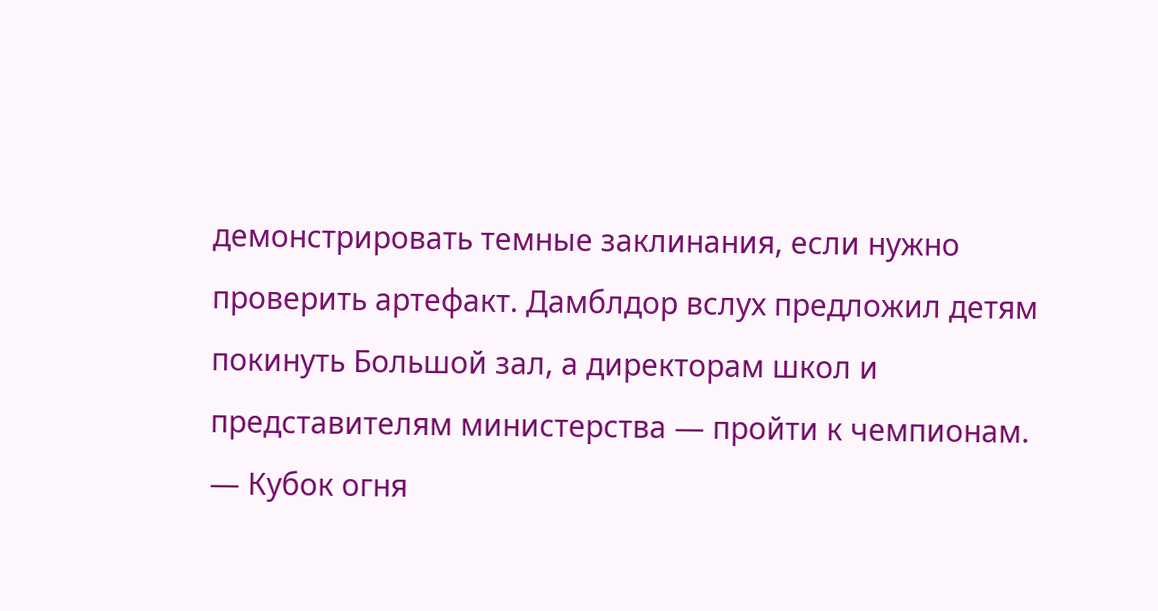демонстрировать темные заклинания, если нужно проверить артефакт. Дамблдор вслух предложил детям покинуть Большой зал, а директорам школ и представителям министерства — пройти к чемпионам.
— Кубок огня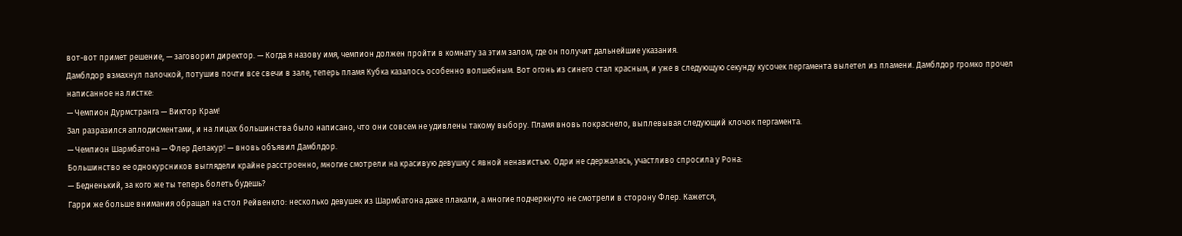вот-вот примет решение, — заговорил директор. — Когда я назову имя, чемпион должен пройти в комнату за этим залом, где он получит дальнейшие указания.
Дамблдор взмахнул палочкой, потушив почти все свечи в зале, теперь пламя Кубка казалось особенно волшебным. Вот огонь из синего стал красным, и уже в следующую секунду кусочек пергамента вылетел из пламени. Дамблдор громко прочел написанное на листке:
— Чемпион Дурмстранга — Виктор Крам!
Зал разразился аплодисментами, и на лицах большинства было написано, что они совсем не удивлены такому выбору. Пламя вновь покраснело, выплевывая следующий клочок пергамента.
— Чемпион Шармбатона — Флер Делакур! — вновь объявил Дамблдор.
Большинство ее однокурсников выглядели крайне расстроенно, многие смотрели на красивую девушку с явной ненавистью. Одри не сдержалась, участливо спросила у Рона:
— Бедненький, за кого же ты теперь болеть будешь?
Гарри же больше внимания обращал на стол Рейвенкло: несколько девушек из Шармбатона даже плакали, а многие подчеркнуто не смотрели в сторону Флер. Кажется,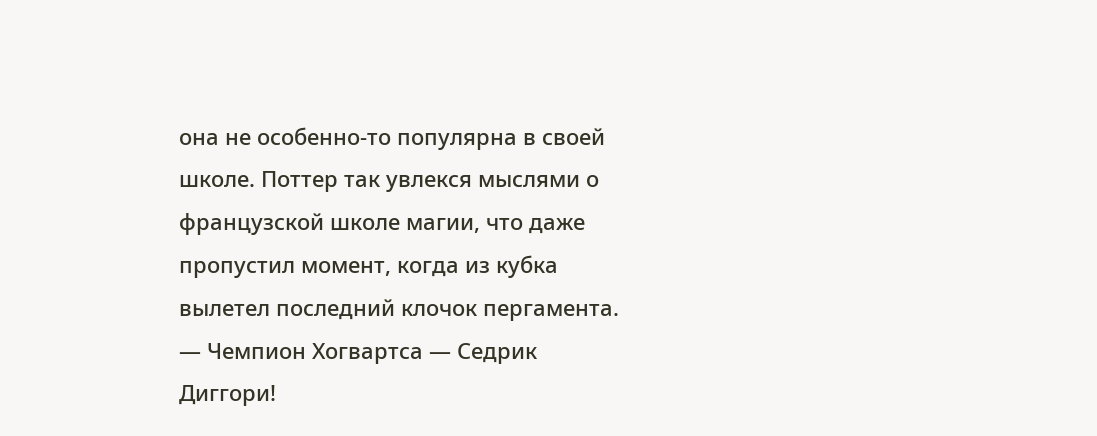она не особенно-то популярна в своей школе. Поттер так увлекся мыслями о французской школе магии, что даже пропустил момент, когда из кубка вылетел последний клочок пергамента.
— Чемпион Хогвартса — Седрик Диггори!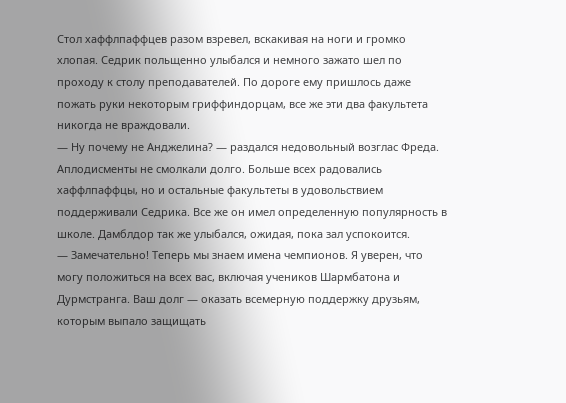Стол хаффлпаффцев разом взревел, вскакивая на ноги и громко хлопая. Седрик польщенно улыбался и немного зажато шел по проходу к столу преподавателей. По дороге ему пришлось даже пожать руки некоторым гриффиндорцам, все же эти два факультета никогда не враждовали.
— Ну почему не Анджелина? — раздался недовольный возглас Фреда.
Аплодисменты не смолкали долго. Больше всех радовались хаффлпаффцы, но и остальные факультеты в удовольствием поддерживали Седрика. Все же он имел определенную популярность в школе. Дамблдор так же улыбался, ожидая, пока зал успокоится.
— Замечательно! Теперь мы знаем имена чемпионов. Я уверен, что могу положиться на всех вас, включая учеников Шармбатона и Дурмстранга. Ваш долг — оказать всемерную поддержку друзьям, которым выпало защищать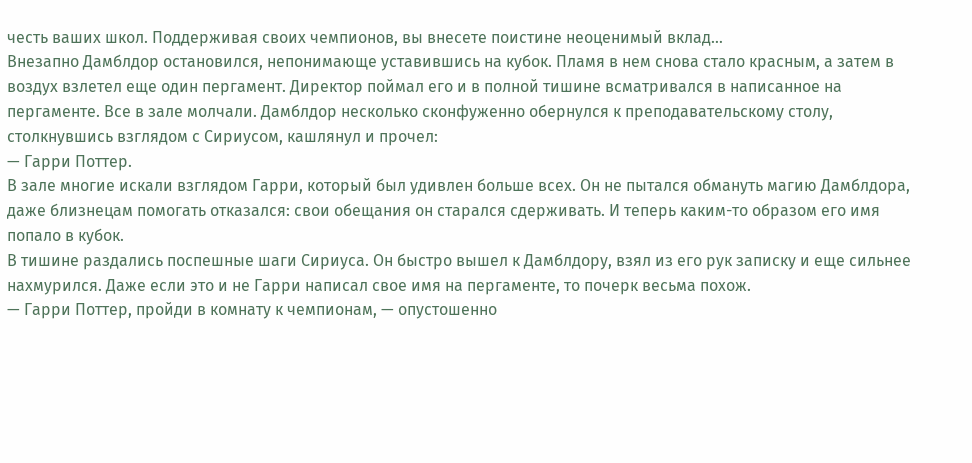честь ваших школ. Поддерживая своих чемпионов, вы внесете поистине неоценимый вклад…
Внезапно Дамблдор остановился, непонимающе уставившись на кубок. Пламя в нем снова стало красным, а затем в воздух взлетел еще один пергамент. Директор поймал его и в полной тишине всматривался в написанное на пергаменте. Все в зале молчали. Дамблдор несколько сконфуженно обернулся к преподавательскому столу, столкнувшись взглядом с Сириусом, кашлянул и прочел:
— Гарри Поттер.
В зале многие искали взглядом Гарри, который был удивлен больше всех. Он не пытался обмануть магию Дамблдора, даже близнецам помогать отказался: свои обещания он старался сдерживать. И теперь каким-то образом его имя попало в кубок.
В тишине раздались поспешные шаги Сириуса. Он быстро вышел к Дамблдору, взял из его рук записку и еще сильнее нахмурился. Даже если это и не Гарри написал свое имя на пергаменте, то почерк весьма похож.
— Гарри Поттер, пройди в комнату к чемпионам, — опустошенно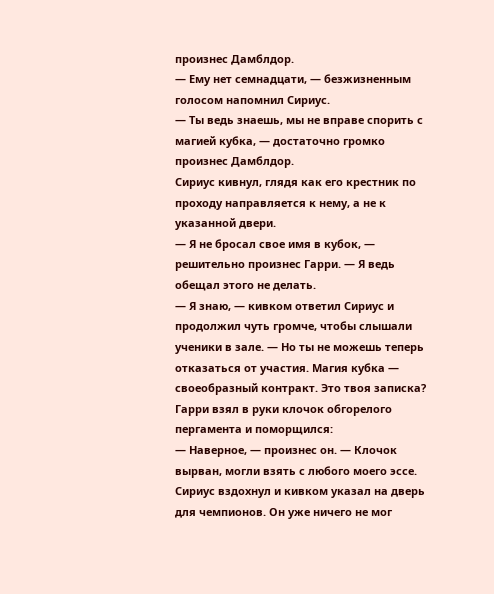произнес Дамблдор.
— Ему нет семнадцати, — безжизненным голосом напомнил Сириус.
— Ты ведь знаешь, мы не вправе спорить с магией кубка, — достаточно громко произнес Дамблдор.
Сириус кивнул, глядя как его крестник по проходу направляется к нему, а не к указанной двери.
— Я не бросал свое имя в кубок, — решительно произнес Гарри. — Я ведь обещал этого не делать.
— Я знаю, — кивком ответил Сириус и продолжил чуть громче, чтобы слышали ученики в зале. — Но ты не можешь теперь отказаться от участия. Магия кубка — своеобразный контракт. Это твоя записка?
Гарри взял в руки клочок обгорелого пергамента и поморщился:
— Наверное, — произнес он. — Клочок вырван, могли взять с любого моего эссе.
Сириус вздохнул и кивком указал на дверь для чемпионов. Он уже ничего не мог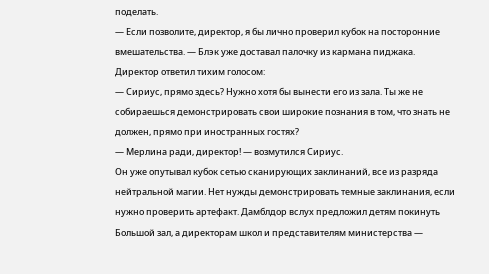поделать.
— Если позволите, директор, я бы лично проверил кубок на посторонние вмешательства. — Блэк уже доставал палочку из кармана пиджака.
Директор ответил тихим голосом:
— Сириус, прямо здесь? Нужно хотя бы вынести его из зала. Ты же не собираешься демонстрировать свои широкие познания в том, что знать не должен, прямо при иностранных гостях?
— Мерлина ради, директор! — возмутился Сириус.
Он уже опутывал кубок сетью сканирующих заклинаний, все из разряда нейтральной магии. Нет нужды демонстрировать темные заклинания, если нужно проверить артефакт. Дамблдор вслух предложил детям покинуть Большой зал, а директорам школ и представителям министерства —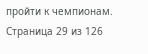пройти к чемпионам.
Страница 29 из 126